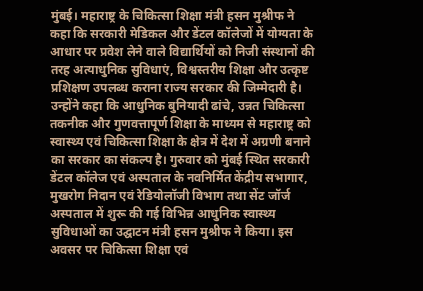मुंबई। महाराष्ट्र के चिकित्सा शिक्षा मंत्री हसन मुश्रीफ ने कहा कि सरकारी मेडिकल और डेंटल कॉलेजों में योग्यता के आधार पर प्रवेश लेने वाले विद्यार्थियों को निजी संस्थानों की तरह अत्याधुनिक सुविधाएं, विश्वस्तरीय शिक्षा और उत्कृष्ट प्रशिक्षण उपलब्ध कराना राज्य सरकार की जिम्मेदारी है। उन्होंने कहा कि आधुनिक बुनियादी ढांचे, उन्नत चिकित्सा तकनीक और गुणवत्तापूर्ण शिक्षा के माध्यम से महाराष्ट्र को स्वास्थ्य एवं चिकित्सा शिक्षा के क्षेत्र में देश में अग्रणी बनाने का सरकार का संकल्प है। गुरुवार को मुंबई स्थित सरकारी डेंटल कॉलेज एवं अस्पताल के नवनिर्मित केंद्रीय सभागार, मुखरोग निदान एवं रेडियोलॉजी विभाग तथा सेंट जॉर्ज अस्पताल में शुरू की गई विभिन्न आधुनिक स्वास्थ्य सुविधाओं का उद्घाटन मंत्री हसन मुश्रीफ ने किया। इस अवसर पर चिकित्सा शिक्षा एवं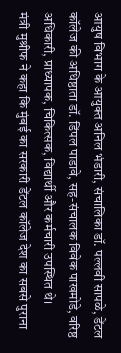आयुष विभाग के आयुक्त अनिल भंडारी, संचालिका डॉ. पल्लवी सापळे, डेंटल कॉलेज की अधिष्ठाता डॉ. डिंपल पाडावे, सह-संचालक विवेक पाखमोडे, वरिष्ठ अधिकारी, प्राध्यापक, चिकित्सक, विद्यार्थी और कर्मचारी उपस्थित थे।
मंत्री मुश्रीफ ने कहा कि मुंबई का सरकारी डेंटल कॉलेज देश का सबसे पुराना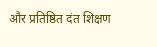और प्रतिष्ठित दंत शिक्षण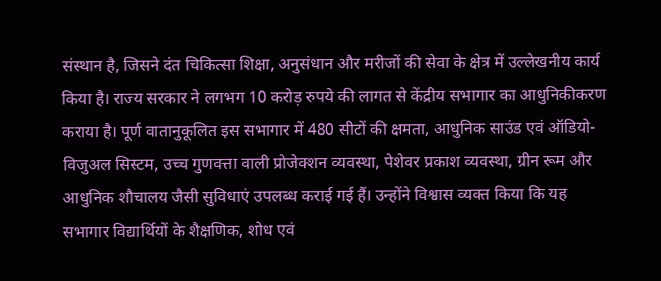संस्थान है, जिसने दंत चिकित्सा शिक्षा, अनुसंधान और मरीजों की सेवा के क्षेत्र में उल्लेखनीय कार्य किया है। राज्य सरकार ने लगभग 10 करोड़ रुपये की लागत से केंद्रीय सभागार का आधुनिकीकरण कराया है। पूर्ण वातानुकूलित इस सभागार में 480 सीटों की क्षमता, आधुनिक साउंड एवं ऑडियो-विजुअल सिस्टम, उच्च गुणवत्ता वाली प्रोजेक्शन व्यवस्था, पेशेवर प्रकाश व्यवस्था, ग्रीन रूम और आधुनिक शौचालय जैसी सुविधाएं उपलब्ध कराई गई हैं। उन्होंने विश्वास व्यक्त किया कि यह सभागार विद्यार्थियों के शैक्षणिक, शोध एवं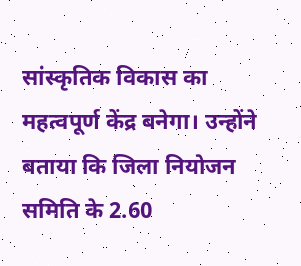सांस्कृतिक विकास का महत्वपूर्ण केंद्र बनेगा। उन्होंने बताया कि जिला नियोजन समिति के 2.60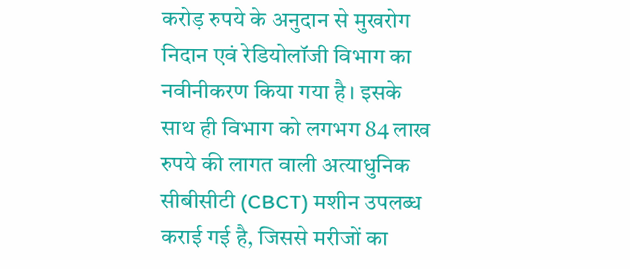करोड़ रुपये के अनुदान से मुखरोग निदान एवं रेडियोलॉजी विभाग का नवीनीकरण किया गया है। इसके साथ ही विभाग को लगभग 84 लाख रुपये की लागत वाली अत्याधुनिक सीबीसीटी (CBCT) मशीन उपलब्ध कराई गई है, जिससे मरीजों का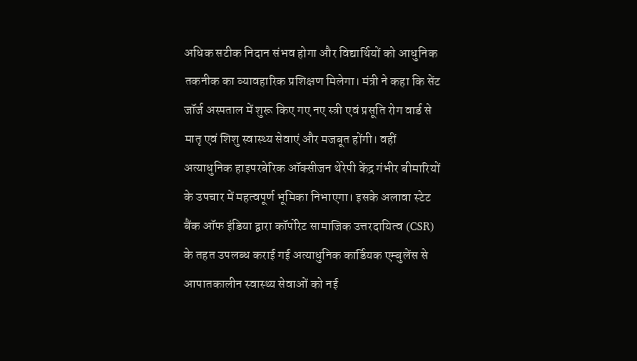अधिक सटीक निदान संभव होगा और विद्यार्थियों को आधुनिक तकनीक का व्यावहारिक प्रशिक्षण मिलेगा। मंत्री ने कहा कि सेंट जॉर्ज अस्पताल में शुरू किए गए नए स्त्री एवं प्रसूति रोग वार्ड से मातृ एवं शिशु स्वास्थ्य सेवाएं और मजबूत होंगी। वहीं अत्याधुनिक हाइपरबेरिक ऑक्सीजन थेरेपी केंद्र गंभीर बीमारियों के उपचार में महत्वपूर्ण भूमिका निभाएगा। इसके अलावा स्टेट बैंक ऑफ इंडिया द्वारा कॉर्पोरेट सामाजिक उत्तरदायित्व (CSR) के तहत उपलब्ध कराई गई अत्याधुनिक कार्डियक एम्बुलेंस से आपातकालीन स्वास्थ्य सेवाओं को नई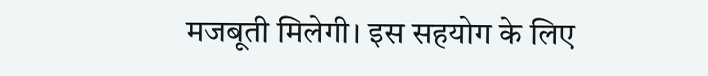मजबूती मिलेगी। इस सहयोग के लिए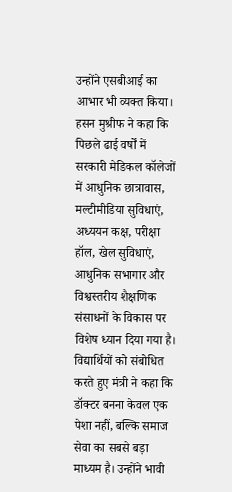उन्होंने एसबीआई का आभार भी व्यक्त किया। हसन मुश्रीफ ने कहा कि पिछले ढाई वर्षों में सरकारी मेडिकल कॉलेजों में आधुनिक छात्रावास, मल्टीमीडिया सुविधाएं, अध्ययन कक्ष, परीक्षा हॉल, खेल सुविधाएं, आधुनिक सभागार और विश्वस्तरीय शैक्षणिक संसाधनों के विकास पर विशेष ध्यान दिया गया है। विद्यार्थियों को संबोधित करते हुए मंत्री ने कहा कि डॉक्टर बनना केवल एक पेशा नहीं, बल्कि समाज सेवा का सबसे बड़ा माध्यम है। उन्होंने भावी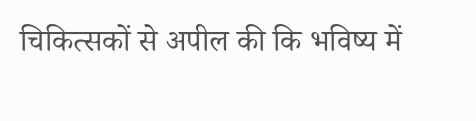चिकित्सकों से अपील की कि भविष्य में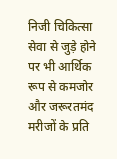निजी चिकित्सा सेवा से जुड़े होने पर भी आर्थिक रूप से कमजोर और जरूरतमंद मरीजों के प्रति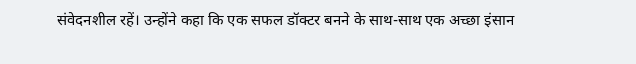संवेदनशील रहें। उन्होंने कहा कि एक सफल डॉक्टर बनने के साथ-साथ एक अच्छा इंसान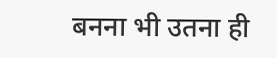बनना भी उतना ही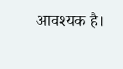आवश्यक है।